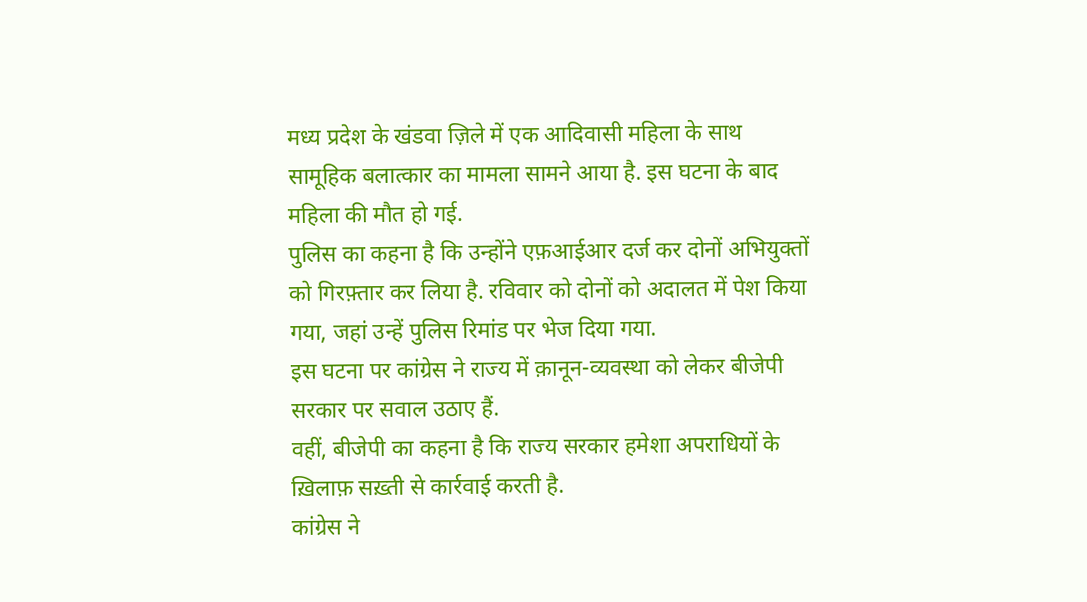मध्य प्रदेश के खंडवा ज़िले में एक आदिवासी महिला के साथ सामूहिक बलात्कार का मामला सामने आया है. इस घटना के बाद महिला की मौत हो गई.
पुलिस का कहना है कि उन्होंने एफ़आईआर दर्ज कर दोनों अभियुक्तों को गिरफ़्तार कर लिया है. रविवार को दोनों को अदालत में पेश किया गया, जहां उन्हें पुलिस रिमांड पर भेज दिया गया.
इस घटना पर कांग्रेस ने राज्य में क़ानून-व्यवस्था को लेकर बीजेपी सरकार पर सवाल उठाए हैं.
वहीं, बीजेपी का कहना है कि राज्य सरकार हमेशा अपराधियों के ख़िलाफ़ सख़्ती से कार्रवाई करती है.
कांग्रेस ने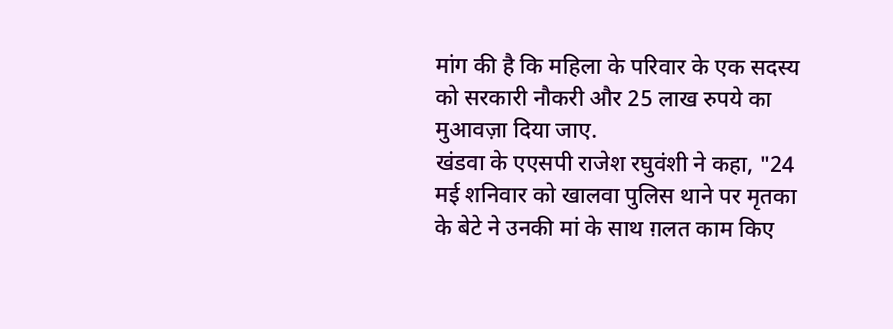मांग की है कि महिला के परिवार के एक सदस्य को सरकारी नौकरी और 25 लाख रुपये का मुआवज़ा दिया जाए.
खंडवा के एएसपी राजेश रघुवंशी ने कहा, "24 मई शनिवार को खालवा पुलिस थाने पर मृतका के बेटे ने उनकी मां के साथ ग़लत काम किए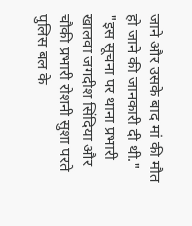जाने और उसके बाद मां की मौत हो जाने की जानकारी दी थी."
"इस सूचना पर थाना प्रभारी खालवा जगदीश सिंदिया और चौकी प्रभारी रोशनी सुशा परते पुलिस बल के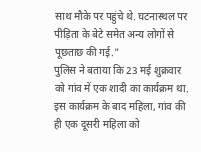साथ मौके पर पहुंचे थे. घटनास्थल पर पीड़िता के बेटे समेत अन्य लोगों से पूछताछ की गई."
पुलिस ने बताया कि 23 मई शुक्रवार को गांव में एक शादी का कार्यक्रम था. इस कार्यक्रम के बाद महिला, गांव की ही एक दूसरी महिला को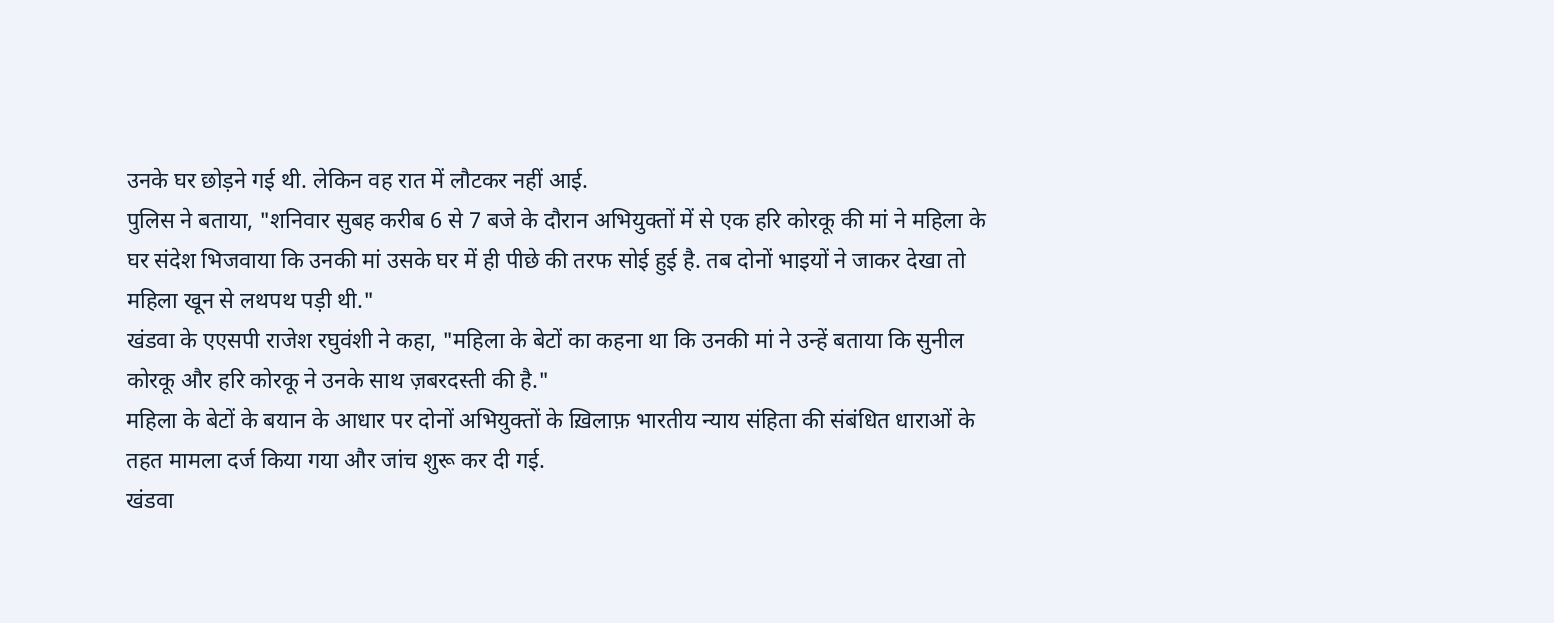उनके घर छोड़ने गई थी. लेकिन वह रात में लौटकर नहीं आई.
पुलिस ने बताया, "शनिवार सुबह करीब 6 से 7 बजे के दौरान अभियुक्तों में से एक हरि कोरकू की मां ने महिला के घर संदेश भिजवाया कि उनकी मां उसके घर में ही पीछे की तरफ सोई हुई है. तब दोनों भाइयों ने जाकर देखा तो महिला खून से लथपथ पड़ी थी."
खंडवा के एएसपी राजेश रघुवंशी ने कहा, "महिला के बेटों का कहना था कि उनकी मां ने उन्हें बताया कि सुनील कोरकू और हरि कोरकू ने उनके साथ ज़बरदस्ती की है."
महिला के बेटों के बयान के आधार पर दोनों अभियुक्तों के ख़िलाफ़ भारतीय न्याय संहिता की संबंधित धाराओं के तहत मामला दर्ज किया गया और जांच शुरू कर दी गई.
खंडवा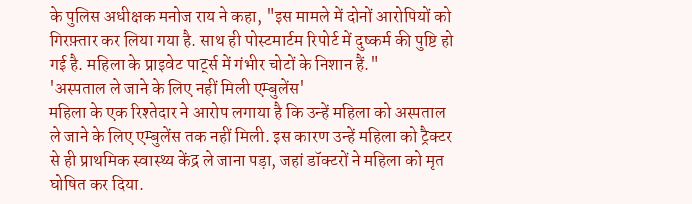के पुलिस अधीक्षक मनोज राय ने कहा, "इस मामले में दोनों आरोपियों को गिरफ़्तार कर लिया गया है. साथ ही पोस्टमार्टम रिपोर्ट में दुष्कर्म की पुष्टि हो गई है. महिला के प्राइवेट पार्ट्स में गंभीर चोटों के निशान हैं."
'अस्पताल ले जाने के लिए नहीं मिली एम्बुलेंस'
महिला के एक रिश्तेदार ने आरोप लगाया है कि उन्हें महिला को अस्पताल ले जाने के लिए एम्बुलेंस तक नहीं मिली. इस कारण उन्हें महिला को ट्रैक्टर से ही प्राथमिक स्वास्थ्य केंद्र ले जाना पड़ा, जहां डॉक्टरों ने महिला को मृत घोषित कर दिया.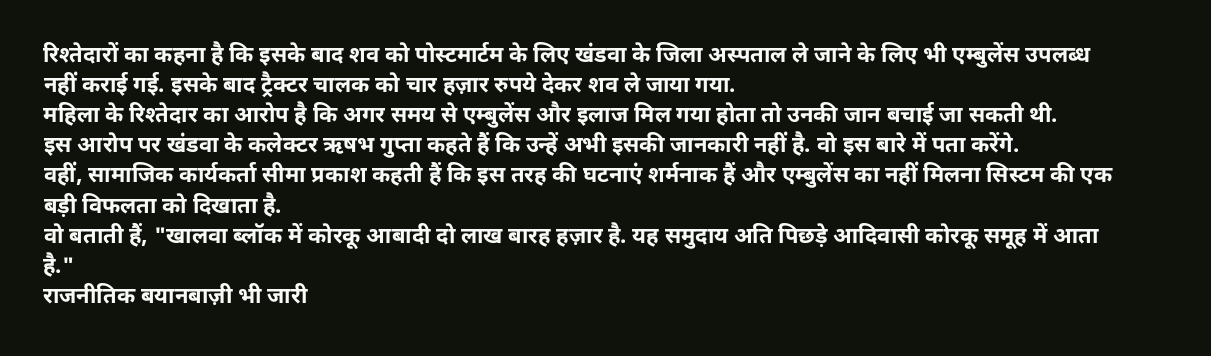रिश्तेदारों का कहना है कि इसके बाद शव को पोस्टमार्टम के लिए खंडवा के जिला अस्पताल ले जाने के लिए भी एम्बुलेंस उपलब्ध नहीं कराई गई. इसके बाद ट्रैक्टर चालक को चार हज़ार रुपये देकर शव ले जाया गया.
महिला के रिश्तेदार का आरोप है कि अगर समय से एम्बुलेंस और इलाज मिल गया होता तो उनकी जान बचाई जा सकती थी.
इस आरोप पर खंडवा के कलेक्टर ऋषभ गुप्ता कहते हैं कि उन्हें अभी इसकी जानकारी नहीं है. वो इस बारे में पता करेंगे.
वहीं, सामाजिक कार्यकर्ता सीमा प्रकाश कहती हैं कि इस तरह की घटनाएं शर्मनाक हैं और एम्बुलेंस का नहीं मिलना सिस्टम की एक बड़ी विफलता को दिखाता है.
वो बताती हैं, "खालवा ब्लॉक में कोरकू आबादी दो लाख बारह हज़ार है. यह समुदाय अति पिछड़े आदिवासी कोरकू समूह में आता है."
राजनीतिक बयानबाज़ी भी जारी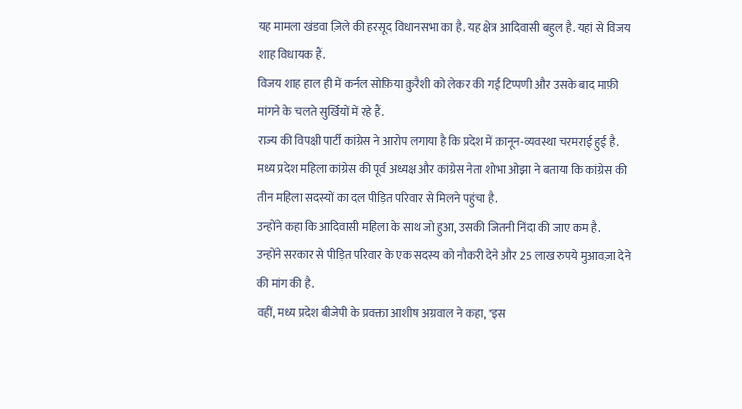यह मामला खंडवा ज़िले की हरसूद विधानसभा का है. यह क्षेत्र आदिवासी बहुल है. यहां से विजय शाह विधायक हैं.
विजय शाह हाल ही में कर्नल सोफ़िया क़ुरैशी को लेकर की गई टिप्पणी और उसके बाद माफ़ी मांगने के चलते सुर्खियों में रहे हैं.
राज्य की विपक्षी पार्टी कांग्रेस ने आरोप लगाया है कि प्रदेश में क़ानून-व्यवस्था चरमराई हुई है.
मध्य प्रदेश महिला कांग्रेस की पूर्व अध्यक्ष और कांग्रेस नेता शोभा ओझा ने बताया कि कांग्रेस की तीन महिला सदस्यों का दल पीड़ित परिवार से मिलने पहुंचा है.
उन्होंने कहा कि आदिवासी महिला के साथ जो हुआ, उसकी जितनी निंदा की जाए कम है.
उन्होंने सरकार से पीड़ित परिवार के एक सदस्य को नौकरी देने और 25 लाख रुपये मुआवज़ा देने की मांग की है.
वहीं, मध्य प्रदेश बीजेपी के प्रवक्ता आशीष अग्रवाल ने कहा, "इस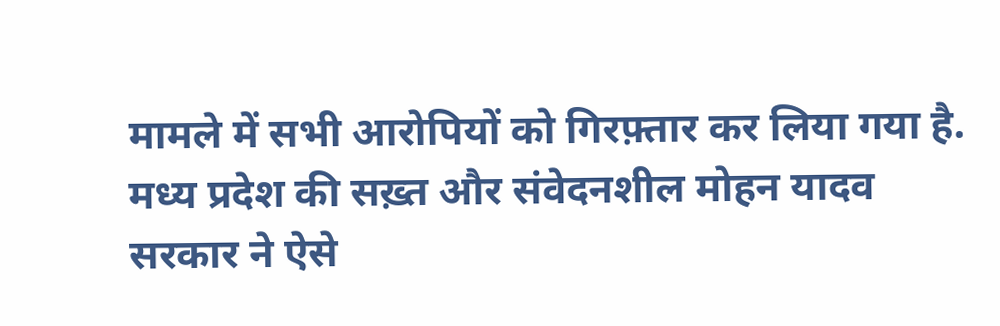मामले में सभी आरोपियों को गिरफ़्तार कर लिया गया है. मध्य प्रदेश की सख़्त और संवेदनशील मोहन यादव सरकार ने ऐसे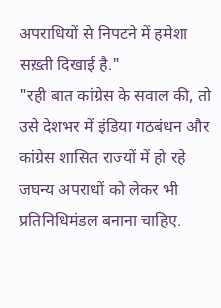अपराधियों से निपटने में हमेशा सख़्ती दिखाई है."
"रही बात कांग्रेस के सवाल की, तो उसे देशभर में इंडिया गठबंधन और कांग्रेस शासित राज्यों में हो रहे जघन्य अपराधों को लेकर भी प्रतिनिधिमंडल बनाना चाहिए.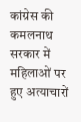कांग्रेस की कमलनाथ सरकार में महिलाओं पर हुए अत्याचारों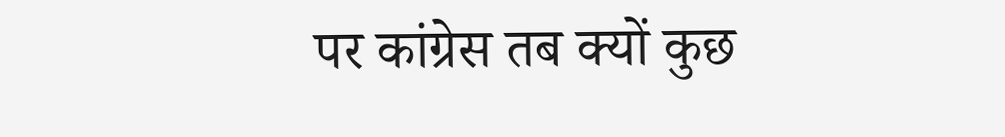पर कांग्रेस तब क्यों कुछ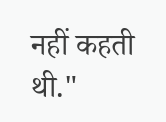नहीं कहती थी."